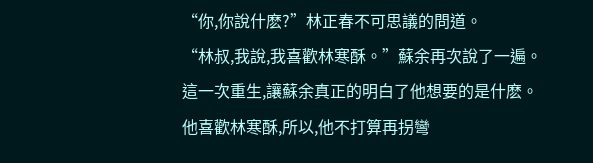“你,你說什麽?”林正春不可思議的問道。
“林叔,我說,我喜歡林寒酥。”蘇余再次說了一遍。
這一次重生,讓蘇余真正的明白了他想要的是什麽。
他喜歡林寒酥,所以,他不打算再拐彎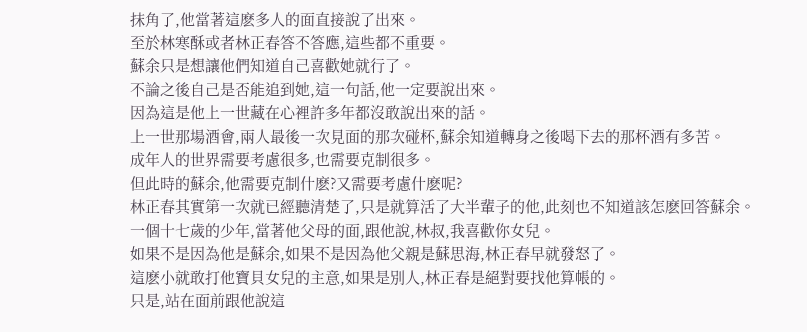抹角了,他當著這麽多人的面直接說了出來。
至於林寒酥或者林正春答不答應,這些都不重要。
蘇余只是想讓他們知道自己喜歡她就行了。
不論之後自己是否能追到她,這一句話,他一定要說出來。
因為這是他上一世藏在心裡許多年都沒敢說出來的話。
上一世那場酒會,兩人最後一次見面的那次碰杯,蘇余知道轉身之後喝下去的那杯酒有多苦。
成年人的世界需要考慮很多,也需要克制很多。
但此時的蘇余,他需要克制什麽?又需要考慮什麽呢?
林正春其實第一次就已經聽清楚了,只是就算活了大半輩子的他,此刻也不知道該怎麽回答蘇余。
一個十七歲的少年,當著他父母的面,跟他說,林叔,我喜歡你女兒。
如果不是因為他是蘇余,如果不是因為他父親是蘇思海,林正春早就發怒了。
這麽小就敢打他寶貝女兒的主意,如果是別人,林正春是絕對要找他算帳的。
只是,站在面前跟他說這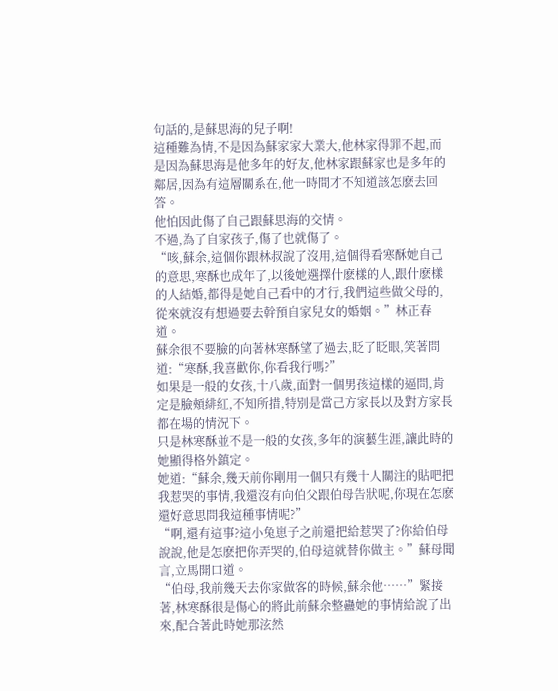句話的,是蘇思海的兒子啊!
這種難為情,不是因為蘇家家大業大,他林家得罪不起,而是因為蘇思海是他多年的好友,他林家跟蘇家也是多年的鄰居,因為有這層關系在,他一時間才不知道該怎麽去回答。
他怕因此傷了自己跟蘇思海的交情。
不過,為了自家孩子,傷了也就傷了。
“咳,蘇余,這個你跟林叔說了沒用,這個得看寒酥她自己的意思,寒酥也成年了,以後她選擇什麽樣的人,跟什麽樣的人結婚,都得是她自己看中的才行,我們這些做父母的,從來就沒有想過要去幹預自家兒女的婚姻。”林正春道。
蘇余很不要臉的向著林寒酥望了過去,眨了眨眼,笑著問道:“寒酥,我喜歡你,你看我行嗎?”
如果是一般的女孩,十八歲,面對一個男孩這樣的逼問,肯定是臉頰緋紅,不知所措,特別是當己方家長以及對方家長都在場的情況下。
只是林寒酥並不是一般的女孩,多年的演藝生涯,讓此時的她顯得格外鎮定。
她道:“蘇余,幾天前你剛用一個只有幾十人關注的貼吧把我惹哭的事情,我還沒有向伯父跟伯母告狀呢,你現在怎麽還好意思問我這種事情呢?”
“啊,還有這事?這小兔崽子之前還把給惹哭了?你給伯母說說,他是怎麽把你弄哭的,伯母這就替你做主。”蘇母聞言,立馬開口道。
“伯母,我前幾天去你家做客的時候,蘇余他……”緊接著,林寒酥很是傷心的將此前蘇余整蠱她的事情給說了出來,配合著此時她那泫然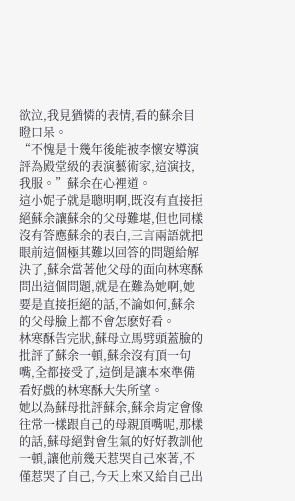欲泣,我見猶憐的表情,看的蘇余目瞪口呆。
“不愧是十幾年後能被李懷安導演評為殿堂級的表演藝術家,這演技,我服。”蘇余在心裡道。
這小妮子就是聰明啊,既沒有直接拒絕蘇余讓蘇余的父母難堪,但也同樣沒有答應蘇余的表白,三言兩語就把眼前這個極其難以回答的問題給解決了,蘇余當著他父母的面向林寒酥問出這個問題,就是在難為她啊,她要是直接拒絕的話,不論如何,蘇余的父母臉上都不會怎麽好看。
林寒酥告完狀,蘇母立馬劈頭蓋臉的批評了蘇余一頓,蘇余沒有頂一句嘴,全都接受了,這倒是讓本來準備看好戲的林寒酥大失所望。
她以為蘇母批評蘇余,蘇余肯定會像往常一樣跟自己的母親頂嘴呢,那樣的話,蘇母絕對會生氣的好好教訓他一頓,讓他前幾天惹哭自己來著,不僅惹哭了自己,今天上來又給自己出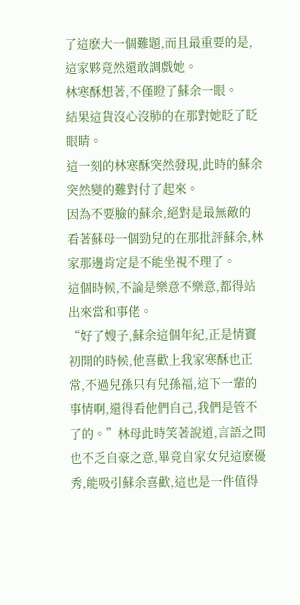了這麽大一個難題,而且最重要的是,這家夥竟然還敢調戲她。
林寒酥想著,不僅瞪了蘇余一眼。
結果這貨沒心沒肺的在那對她眨了眨眼睛。
這一刻的林寒酥突然發現,此時的蘇余突然變的難對付了起來。
因為不要臉的蘇余,絕對是最無敵的
看著蘇母一個勁兒的在那批評蘇余,林家那邊肯定是不能坐視不理了。
這個時候,不論是樂意不樂意,都得站出來當和事佬。
“好了嫂子,蘇余這個年紀,正是情竇初開的時候,他喜歡上我家寒酥也正常,不過兒孫只有兒孫福,這下一輩的事情啊,還得看他們自己,我們是管不了的。”林母此時笑著說道,言語之間也不乏自豪之意,畢竟自家女兒這麽優秀,能吸引蘇余喜歡,這也是一件值得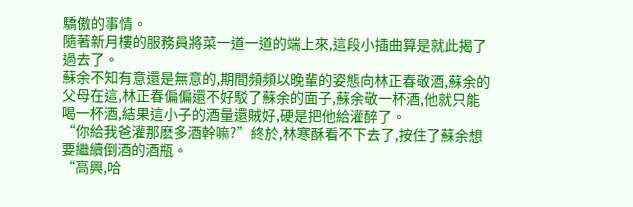驕傲的事情。
隨著新月樓的服務員將菜一道一道的端上來,這段小插曲算是就此揭了過去了。
蘇余不知有意還是無意的,期間頻頻以晚輩的姿態向林正春敬酒,蘇余的父母在這,林正春偏偏還不好駁了蘇余的面子,蘇余敬一杯酒,他就只能喝一杯酒,結果這小子的酒量還賊好,硬是把他給灌醉了。
“你給我爸灌那麽多酒幹嘛?”終於,林寒酥看不下去了,按住了蘇余想要繼續倒酒的酒瓶。
“高興,哈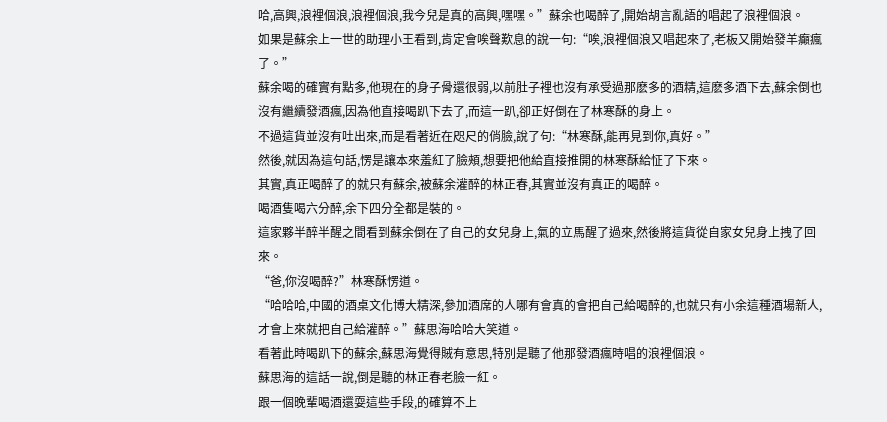哈,高興,浪裡個浪,浪裡個浪,我今兒是真的高興,嘿嘿。”蘇余也喝醉了,開始胡言亂語的唱起了浪裡個浪。
如果是蘇余上一世的助理小王看到,肯定會唉聲歎息的說一句:“唉,浪裡個浪又唱起來了,老板又開始發羊癲瘋了。”
蘇余喝的確實有點多,他現在的身子骨還很弱,以前肚子裡也沒有承受過那麽多的酒精,這麽多酒下去,蘇余倒也沒有繼續發酒瘋,因為他直接喝趴下去了,而這一趴,卻正好倒在了林寒酥的身上。
不過這貨並沒有吐出來,而是看著近在咫尺的俏臉,說了句:“林寒酥,能再見到你,真好。”
然後,就因為這句話,愣是讓本來羞紅了臉頰,想要把他給直接推開的林寒酥給怔了下來。
其實,真正喝醉了的就只有蘇余,被蘇余灌醉的林正春,其實並沒有真正的喝醉。
喝酒隻喝六分醉,余下四分全都是裝的。
這家夥半醉半醒之間看到蘇余倒在了自己的女兒身上,氣的立馬醒了過來,然後將這貨從自家女兒身上拽了回來。
“爸,你沒喝醉?”林寒酥愣道。
“哈哈哈,中國的酒桌文化博大精深,參加酒席的人哪有會真的會把自己給喝醉的,也就只有小余這種酒場新人,才會上來就把自己給灌醉。”蘇思海哈哈大笑道。
看著此時喝趴下的蘇余,蘇思海覺得賊有意思,特別是聽了他那發酒瘋時唱的浪裡個浪。
蘇思海的這話一說,倒是聽的林正春老臉一紅。
跟一個晚輩喝酒還耍這些手段,的確算不上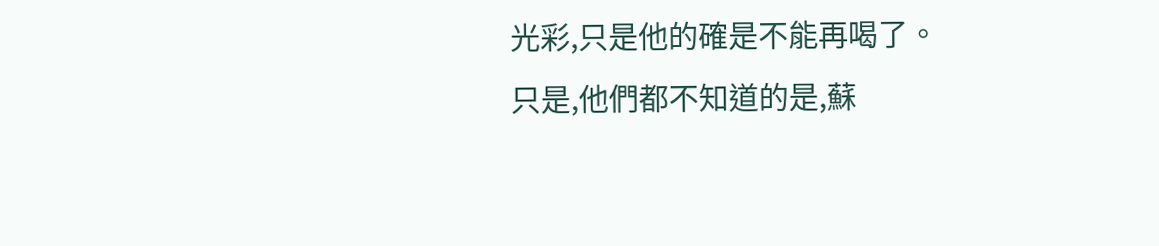光彩,只是他的確是不能再喝了。
只是,他們都不知道的是,蘇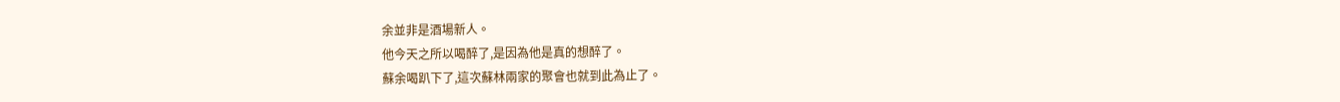余並非是酒場新人。
他今天之所以喝醉了,是因為他是真的想醉了。
蘇余喝趴下了,這次蘇林兩家的聚會也就到此為止了。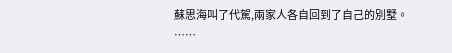蘇思海叫了代駕,兩家人各自回到了自己的別墅。
……